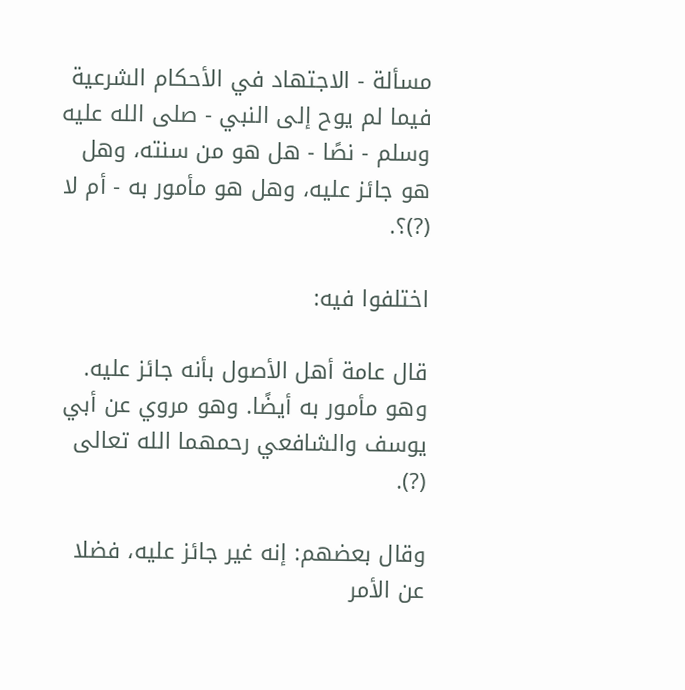مسألة - الاجتهاد في الأحكام الشرعية فيما لم يوح إلى النبي - صلى الله عليه وسلم - نصًا - هل هو من سنته، وهل هو جائز عليه، وهل هو مأمور به - أم لا (?)؟.

اختلفوا فيه:

قال عامة أهل الأصول بأنه جائز عليه. وهو مأمور به أيضًا. وهو مروي عن أبي يوسف والشافعي رحمهما الله تعالى (?).

وقال بعضهم: إنه غير جائز عليه، فضلا عن الأمر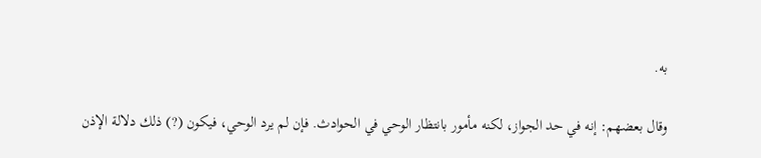به.

وقال بعضهم: إنه في حد الجواز، لكنه مأمور بانتظار الوحي في الحوادث. فإن لم يرد الوحي، فيكون (?) ذلك دلالة الإذن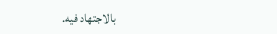بالاجتهاد فيه.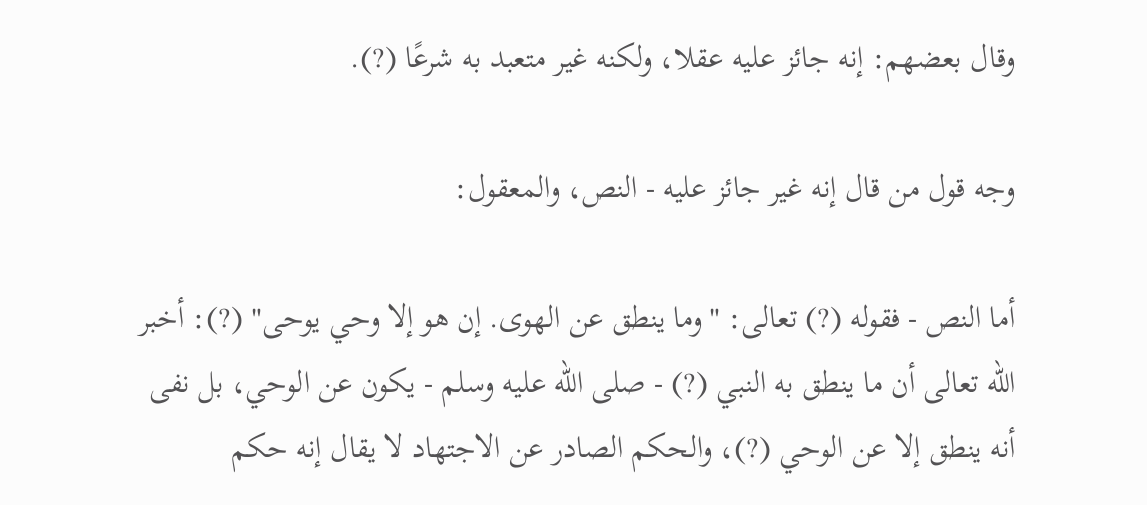وقال بعضهم: إنه جائز عليه عقلا، ولكنه غير متعبد به شرعًا (?).

وجه قول من قال إنه غير جائز عليه - النص، والمعقول:

أما النص - فقوله (?) تعالى: "وما ينطق عن الهوى. إن هو إلا وحي يوحى" (?): أخبر الله تعالى أن ما ينطق به النبي (?) - صلى الله عليه وسلم - يكون عن الوحي، بل نفى أنه ينطق إلا عن الوحي (?)، والحكم الصادر عن الاجتهاد لا يقال إنه حكم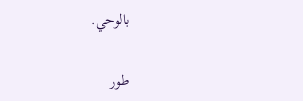بالوحي.

طور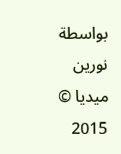بواسطة نورين ميديا © 2015